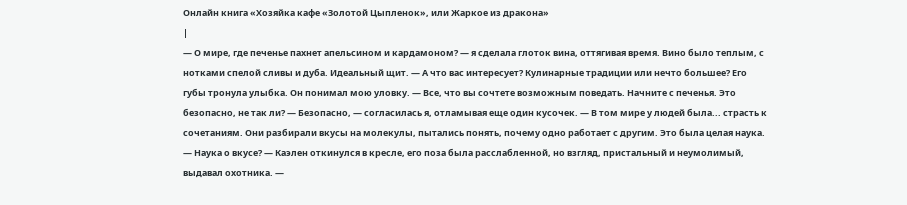Онлайн книга «Хозяйка кафе «Золотой Цыпленок», или Жаркое из дракона»
|
— О мире, где печенье пахнет апельсином и кардамоном? — я сделала глоток вина, оттягивая время. Вино было теплым, с нотками спелой сливы и дуба. Идеальный щит. — А что вас интересует? Кулинарные традиции или нечто большее? Его губы тронула улыбка. Он понимал мою уловку. — Все, что вы сочтете возможным поведать. Начните с печенья. Это безопасно, не так ли? — Безопасно, — согласилась я, отламывая еще один кусочек. — В том мире у людей была... страсть к сочетаниям. Они разбирали вкусы на молекулы, пытались понять, почему одно работает с другим. Это была целая наука. — Наука о вкусе? — Каэлен откинулся в кресле, его поза была расслабленной, но взгляд, пристальный и неумолимый, выдавал охотника. —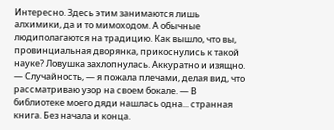Интересно. Здесь этим занимаются лишь алхимики, да и то мимоходом. А обычные людиполагаются на традицию. Как вышло, что вы, провинциальная дворянка, прикоснулись к такой науке? Ловушка захлопнулась. Аккуратно и изящно. — Случайность, — я пожала плечами, делая вид, что рассматриваю узор на своем бокале. — В библиотеке моего дяди нашлась одна... странная книга. Без начала и конца.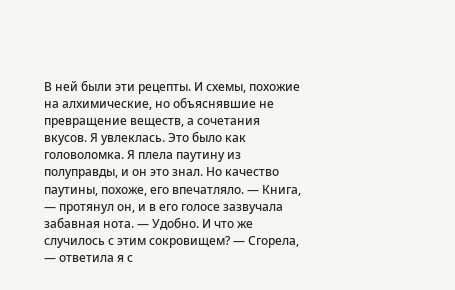В ней были эти рецепты. И схемы, похожие на алхимические, но объяснявшие не превращение веществ, а сочетания вкусов. Я увлеклась. Это было как головоломка. Я плела паутину из полуправды, и он это знал. Но качество паутины, похоже, его впечатляло. — Книга, — протянул он, и в его голосе зазвучала забавная нота. — Удобно. И что же случилось с этим сокровищем? — Сгорела, — ответила я с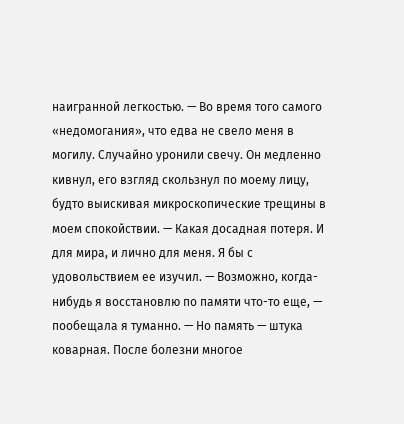наигранной легкостью. — Во время того самого «недомогания», что едва не свело меня в могилу. Случайно уронили свечу. Он медленно кивнул, его взгляд скользнул по моему лицу, будто выискивая микроскопические трещины в моем спокойствии. — Какая досадная потеря. И для мира, и лично для меня. Я бы с удовольствием ее изучил. — Возможно, когда-нибудь я восстановлю по памяти что-то еще, — пообещала я туманно. — Но память — штука коварная. После болезни многое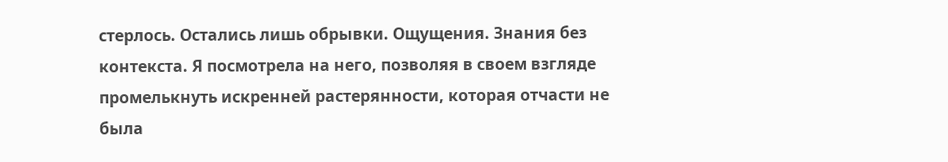стерлось. Остались лишь обрывки. Ощущения. Знания без контекста. Я посмотрела на него, позволяя в своем взгляде промелькнуть искренней растерянности, которая отчасти не была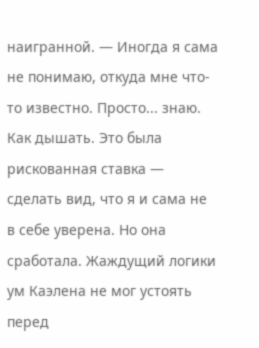наигранной. — Иногда я сама не понимаю, откуда мне что-то известно. Просто... знаю. Как дышать. Это была рискованная ставка — сделать вид, что я и сама не в себе уверена. Но она сработала. Жаждущий логики ум Каэлена не мог устоять перед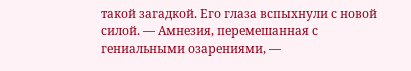такой загадкой. Его глаза вспыхнули с новой силой. — Амнезия, перемешанная с гениальными озарениями, —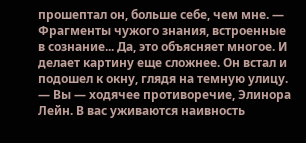прошептал он, больше себе, чем мне. — Фрагменты чужого знания, встроенные в сознание... Да, это объясняет многое. И делает картину еще сложнее. Он встал и подошел к окну, глядя на темную улицу. — Вы — ходячее противоречие, Элинора Лейн. В вас уживаются наивность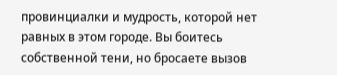провинциалки и мудрость, которой нет равных в этом городе. Вы боитесь собственной тени, но бросаете вызов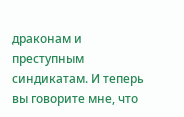драконам и преступным синдикатам. И теперь вы говорите мне, что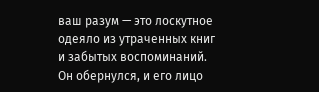ваш разум — это лоскутное одеяло из утраченных книг и забытых воспоминаний. Он обернулся, и его лицо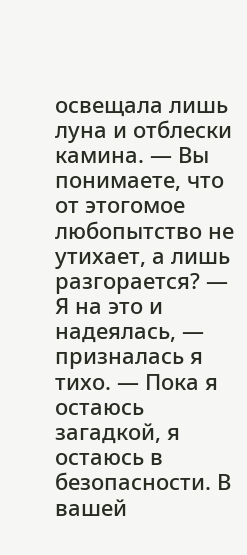освещала лишь луна и отблески камина. — Вы понимаете, что от этогомое любопытство не утихает, а лишь разгорается? — Я на это и надеялась, — призналась я тихо. — Пока я остаюсь загадкой, я остаюсь в безопасности. В вашей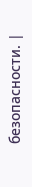безопасности. |